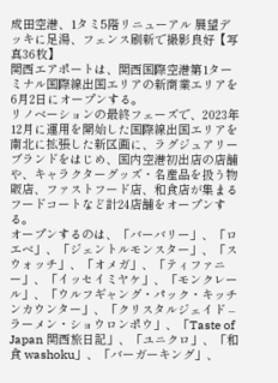成田空港、1タミ5階リニューアル 展望デッキに足湯、フェンス刷新で撮影良好【写真36枚】
関西エアポートは、関西国際空港第1ターミナル国際線出国エリアの新商業エリアを6月2日にオープンする。
リノベーションの最終フェーズで、2023年12月に運用を開始した国際線出国エリアを南北に拡張した新区画に、ラグジュアリーブランドをはじめ、国内空港初出店の店舗や、キャラクターグッズ・名産品を扱う物販店、ファストフード店、和食店が集まるフードコートなど計24店舗をオープンする。
オープンするのは、「バーバリー」、「ロエベ」、「ジェントルモンスター」、「スウォッチ」、「オメガ」、「ティファニー」、「イッセイミヤケ」、「モンクレール」、「ウルフギャング・パック・キッチンカウンター」、「クリスタルジェイド – ラーメン・ショウロンポウ」、「Taste of Japan 関西旅日記」、「ユニクロ」、「和食 washoku」、「バーガーキング」、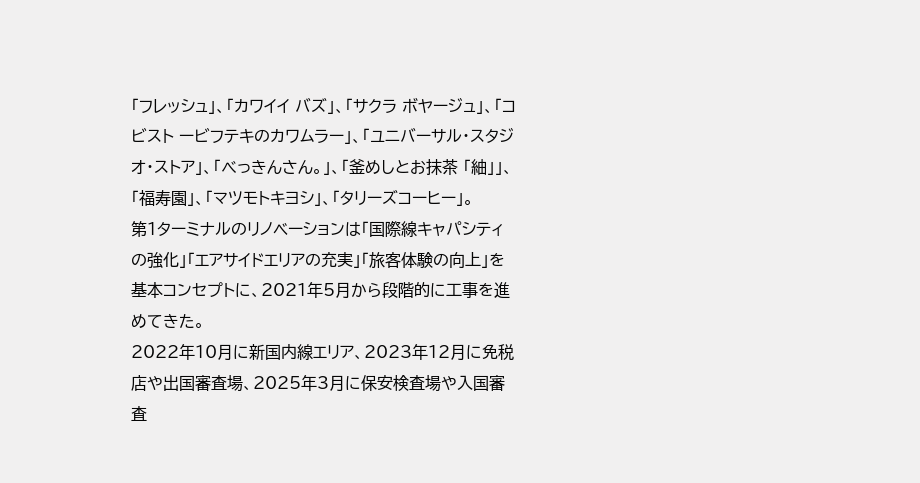「フレッシュ」、「カワイイ バズ」、「サクラ ボヤージュ」、「コビスト ービフテキのカワムラー」、「ユニバーサル・スタジオ・ストア」、「べっきんさん。」、「釜めしとお抹茶 「紬」」、「福寿園」、「マツモトキヨシ」、「タリーズコーヒー」。
第1ターミナルのリノベーションは「国際線キャパシティの強化」「エアサイドエリアの充実」「旅客体験の向上」を基本コンセプトに、2021年5月から段階的に工事を進めてきた。
2022年10月に新国内線エリア、2023年12月に免税店や出国審査場、2025年3月に保安検査場や入国審査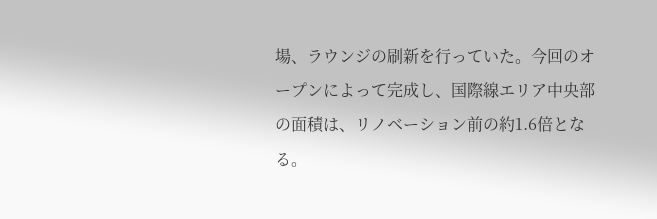場、ラウンジの刷新を行っていた。今回のオープンによって完成し、国際線エリア中央部の面積は、リノベーション前の約1.6倍となる。